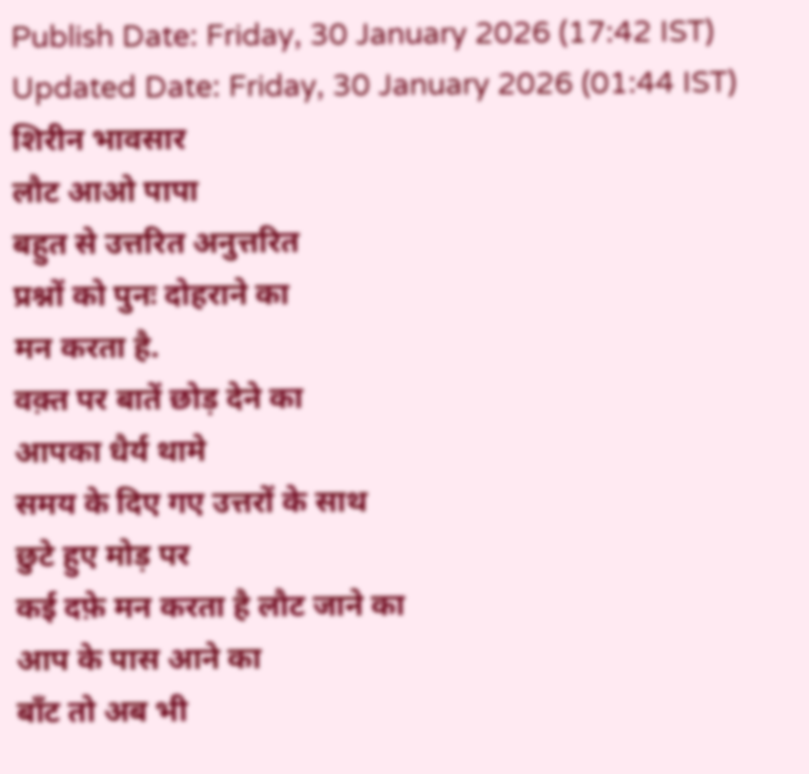Publish Date: Friday, 30 January 2026 (17:42 IST)
Updated Date: Friday, 30 January 2026 (01:44 IST)
शिरीन भावसार
लौट आओ पापा
बहुत से उत्तरित अनुत्तरित
प्रश्नों को पुनः दोहराने का
मन करता है.
वक़्त पर बातें छोड़ देने का
आपका धैर्य थामे
समय के दिए गए उत्तरों के साथ
छुटे हुए मोड़ पर
कई दफ़े मन करता है लौट जाने का
आप के पास आने का
बाँट तो अब भी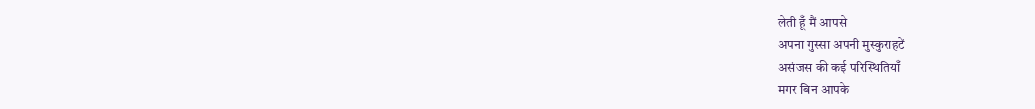लेती हूँ मैं आपसे
अपना गुस्सा अपनी मुस्कुराहटें
असंजस की कई परिस्थितियाँ
मगर बिन आपके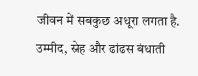जीवन में सबकुछ अधूरा लगता है.
उम्मीद, स्नेह और ढांढस बंधाती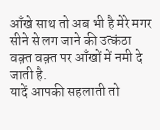आँखे साथ तो अब भी है मेरे मगर
सीने से लग जाने की उत्कंठा
वक़्त वक़्त पर आँखों में नमी दे जाती है.
यादें आपकी सहलाती तो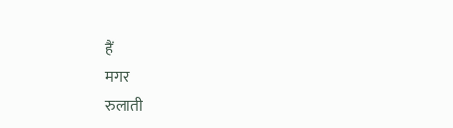हैं
मगर
रुलाती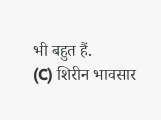भी बहुत हैं.
(C) शिरीन भावसार